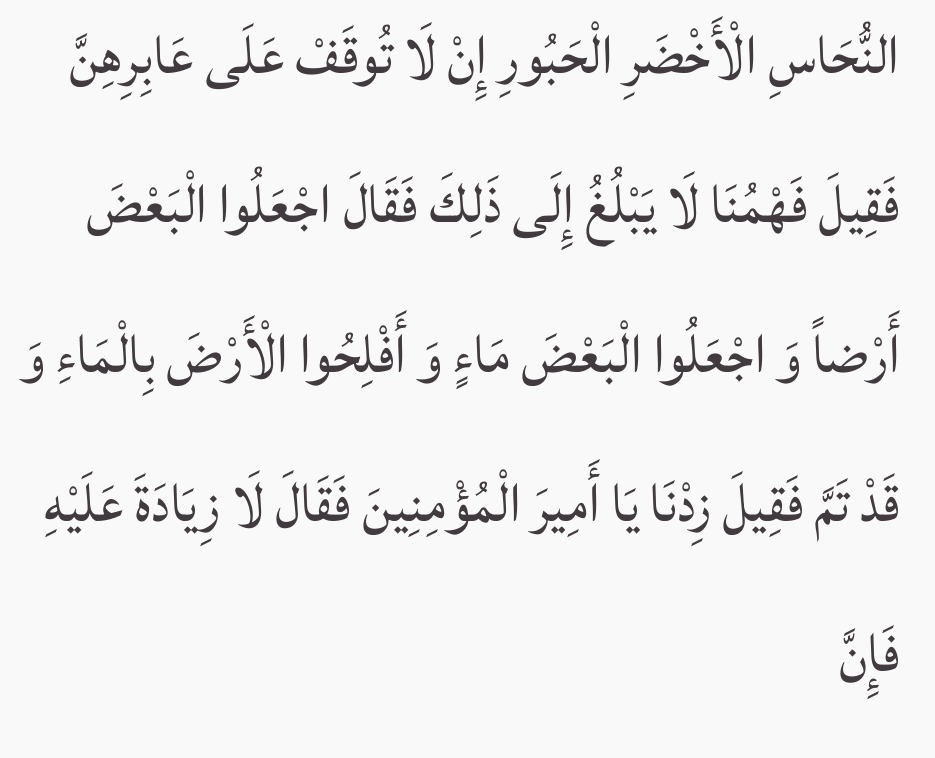النُّحَاسِ الْأَخْضَرِ الْحَبُورِ إِنْ لَا تُوقَفْ عَلَى عَابِرِهِنَّ فَقِيلَ فَهْمُنَا لَا يَبْلُغُ إِلَى ذَلِكَ فَقَالَ اجْعَلُوا الْبَعْضَ أَرْضاً وَ اجْعَلُوا الْبَعْضَ مَاءٍ وَ أَفْلِحُوا الْأَرْضَ بِالْمَاءِ وَ قَدْ تَمَّ فَقِيلَ زِدْنَا يَا أَمِيرَ الْمُؤْمِنِينَ فَقَالَ لَا زِيَادَةَ عَلَيْهِ فَإِنَّ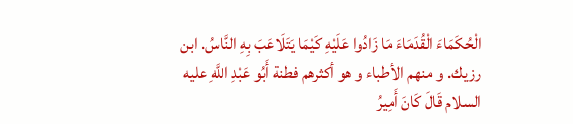الْحُكَمَاءَ الْقُدَمَاءَ مَا زَادُوا عَلَيْهِ كَيْمَا يَتَلَاعَبَ بِهِ النَّاسُ. ابن رزيك. و منهم الأطباء و هو أكثرهم فطنة أَبُو عَبْدِ اللَّهِ عليه السلام قَالَ كَانَ أَمِيرُ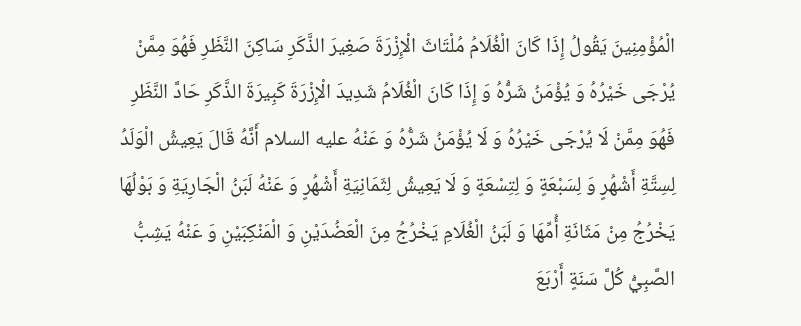الْمُؤْمِنِينَ يَقُولُ إِذَا كَانَ الْغُلَامُ مُلْتَاثَ الْإِزْرَةَ صَغِيرَ الذَّكَرِ سَاكِنَ النَّظَرِ فَهُوَ مِمَّنْ يُرْجَى خَيْرُهُ وَ يُؤْمَنُ شَرُّهُ وَ إِذَا كَانَ الْغُلَامُ شَدِيدَ الْإِزْرَةَ كَبِيرَةَ الذَّكَرِ حَادَّ النَّظَرِ فَهُوَ مِمَّنْ لَا يُرْجَى خَيْرُهُ وَ لَا يُؤْمَنُ شَرُّهُ وَ عَنْهُ عليه السلام أَنَّهُ قَالَ يَعِيشُ الْوَلَدُ لِسِتَّةِ أَشْهُرٍ وَ لِسَبْعَةٍ وَ لِتِسْعَةٍ وَ لَا يَعِيشُ لِثَمَانِيَةِ أَشْهُرٍ وَ عَنْهُ لَبَنُ الْجَارِيَةِ وَ بَوْلُهَا يَخْرُجُ مِنْ مَثَانَةِ أُمِّهَا وَ لَبَنُ الْغُلَامِ يَخْرُجُ مِنَ الْعَضُدَيْنِ وَ الْمَنْكِبَيْنِ وَ عَنْهُ يَشِبُّ الصَّبِيُّ كُلَّ سَنَةٍ أَرْبَعَ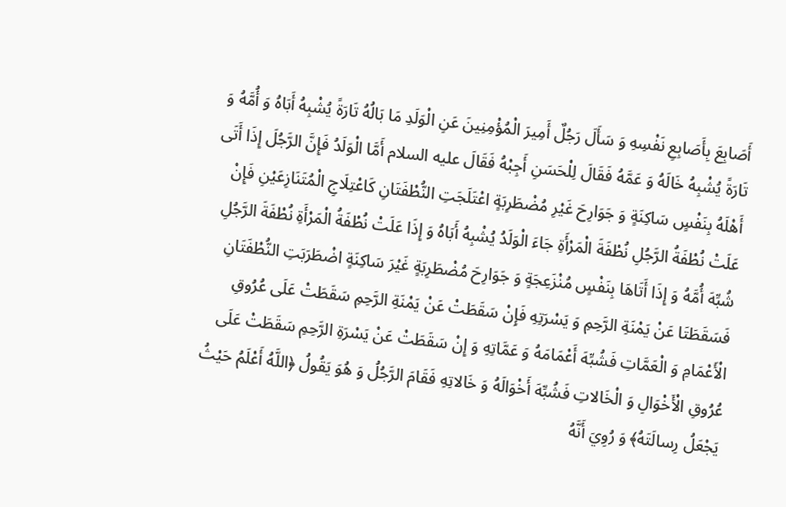أَصَابِعَ بِأَصَابِعِ نَفْسِهِ وَ سَأَلَ رَجُلٌ أَمِيرَ الْمُؤْمِنِينَ عَنِ الْوَلَدِ مَا بَالُهُ تَارَةً يُشْبِهُ أَبَاهُ وَ أُمَّهُ وَ تَارَةً يُشْبِهُ خَالَهُ وَ عَمَّهُ فَقَالَ لِلْحَسَنِ أَجِبْهُ فَقَالَ عليه السلام أَمَّا الْوَلَدُ فَإِنَّ الرَّجُلَ إِذَا أَتَى أَهْلَهُ بِنَفْسٍ سَاكِنَةٍ وَ جَوَارِحَ غَيْرِ مُضْطَرِبَةٍ اعْتَلَجَتِ النُّطْفَتَانِ كَاعْتِلَاجِ الْمُتَنَازِعَيْنِ فَإِنْ عَلَتْ نُطْفَةُ الرَّجُلِ نُطْفَةَ الْمَرْأَةِ جَاءَ الْوَلَدُ يُشْبِهُ أَبَاهُ وَ إِذَا عَلَتْ نُطْفَةُ الْمَرْأَةِ نُطْفَةَ الرَّجُلِ شُبِّهَ أُمَّهُ وَ إِذَا أَتَاهَا بِنَفْسٍ مُنْزَعِجَةٍ وَ جَوَارِحَ مُضْطَرِبَةٍ غَيْرَ سَاكِنَةٍ اضْطَرَبَتِ النُّطْفَتَانِ فَسَقَطَتَا عَنْ يَمْنَةِ الرَّحِمِ وَ يَسْرَتِهِ فَإِنْ سَقَطَتْ عَنْ يَمْنَةِ الرَّحِمِ سَقَطَتْ عَلَى عُرُوقِ الْأَعْمَامِ وَ الْعَمَّاتِ فَشُبِّهَ أَعْمَامَهُ وَ عَمَّاتِهِ وَ إِنْ سَقَطَتْ عَنْ يَسْرَةِ الرَّحِمِ سَقَطَتْ عَلَى عُرُوقِ الْأَخْوَالِ وَ الْخَالاتِ فَشُبِّهَ أَخْوَالَهُ وَ خَالاتِهِ فَقَامَ الرَّجُلُ وَ هُوَ يَقُولُ ﴿اللَّهُ أَعْلَمُ حَيْثُ يَجْعَلُ رِسالَتَهُ﴾ وَ رُوِيَ أَنَّهُ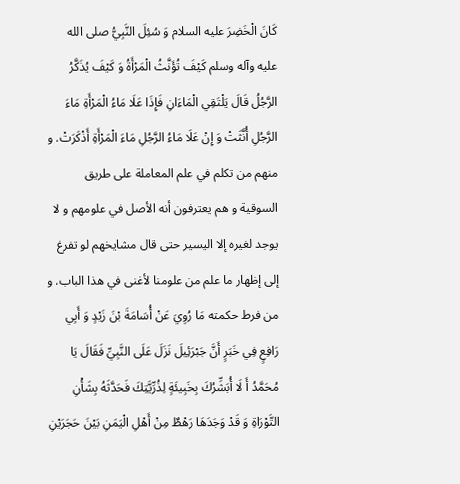كَانَ الْخَضِرَ عليه السلام وَ سُئِلَ النَّبِيُّ صلى الله عليه وآله وسلم كَيْفَ تُؤَنَّثُ الْمَرْأَةُ وَ كَيْفَ يُذَكَّرُ الرَّجُلُ قَالَ يَلْتَقِي الْمَاءَانِ فَإِذَا عَلَا مَاءُ الْمَرْأَةِ مَاءَ الرَّجُلِ أُنَّثَتْ وَ إِنْ عَلَا مَاءُ الرَّجُلِ مَاءَ الْمَرْأَةِ أَذْكَرَتْ. و منهم من تكلم في علم المعاملة على طريق السوقية و هم يعترفون أنه الأصل في علومهم و لا يوجد لغيره إلا اليسير حتى قال مشايخهم لو تفرغ إلى إظهار ما علم من علومنا لأغنى في هذا الباب. و من فرط حكمته مَا رُوِيَ عَنْ أُسَامَةَ بْنَ زَيْدٍ وَ أَبِي رَافِعٍ فِي خَبَرٍ أَنَّ جَبْرَئِيلَ نَزَلَ عَلَى النَّبِيِّ فَقَالَ يَا مُحَمَّدُ أَ لَا أُبَشِّرُكَ بِخَبِيئَةٍ لِذُرِّيَّتِكَ فَحَدَّثَهُ بِشَأْنِ التَّوْرَاةِ وَ قَدْ وَجَدَهَا رَهْطٌ مِنْ أَهْلِ الْيَمَنِ بَيْنَ حَجَرَيْنِ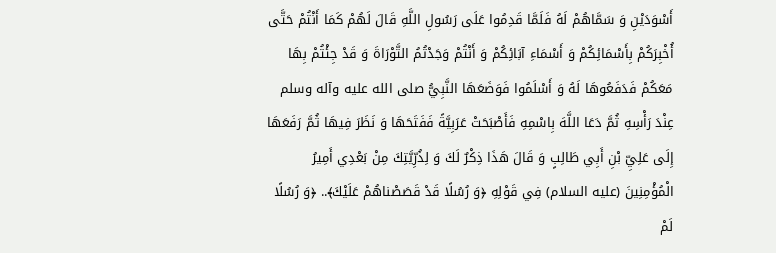أَسْوَدَيْنِ وَ سَمَّاهُمْ لَهُ فَلَمَّا قَدِمُوا عَلَى رَسُولِ اللَّهِ قَالَ لَهُمْ كَمَا أَنْتُمْ حَتَّى أُخْبِرَكُمْ بِأَسْمَائِكُمْ وَ أَسْمَاءِ آبَائِكُمْ وَ أَنْتُمْ وَجَدْتُمُ التَّوْرَاةَ وَ قَدْ جِئْتُمْ بِهَا مَعَكُمْ فَدَفَعُوهَا لَهُ وَ أَسْلَمُوا فَوَضَعَهَا النَّبِيُّ صلى الله عليه وآله وسلم عِنْدَ رَأْسِهِ ثُمَّ دَعَا اللَّهَ بِاسْمِهِ فَأَصْبَحَتْ عَرَبِيَّةً فَفَتَحَهَا وَ نَظَرَ فِيهَا ثُمَّ رَفَعَهَا إِلَى عَلِيِّ بْنِ أَبِي طَالِبٍ وَ قَالَ هَذَا ذِكْرٌ لَكَ وَ لِذُرِّيَّتِكَ مِنْ بَعْدِي أَمِيرُ الْمُؤْمِنِينَ (عليه السلام) فِي قَوْلِهِ ﴿وَ رُسُلًا قَدْ قَصَصْناهُمْ عَلَيْكَ﴾.. ﴿وَ رُسُلًا لَمْ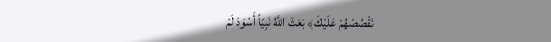نَقْصُصْهُمْ عَلَيْكَ﴾ بَعَثَ اللَّهُ نَبِيّاً أَسْوَدَ لَمْ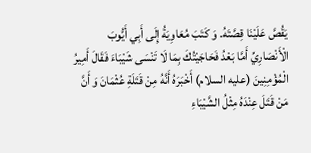يَقُصَّ عَلَيْنَا قِصَّتَهُ. وَ كَتَبَ مُعَاوِيَةُ إِلَى أَبِي أَيُّوبَ الْأَنْصَارِيِّ أَمَّا بَعْدُ فَحَاجَيْتُكَ بِمَا لَا تَنْسَى شَيْبَاءَ فَقَالَ أَمِيرُ الْمُؤْمِنِينَ (عليه السلام) أَخْبَرَهُ أَنَّهُ مِنْ قَتَلَةِ عُثْمَانَ وَ أَنَّ مَنْ قَتَلَ عِنْدَهُ مِثْلُ الشَّيْبَاءِ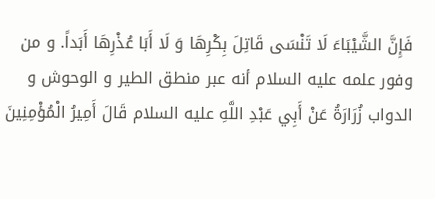فَإِنَّ الشَّيْبَاءَ لَا تَنْسَى قَاتِلَ بِكْرِهَا وَ لَا أَبَا عُذْرِهَا أَبَداً. و من وفور علمه عليه السلام أنه عبر منطق الطير و الوحوش و الدواب زُرَارَةُ عَنْ أَبِي عَبْدِ اللَّهِ عليه السلام قَالَ أَمِيرُ الْمُؤْمِنِينَ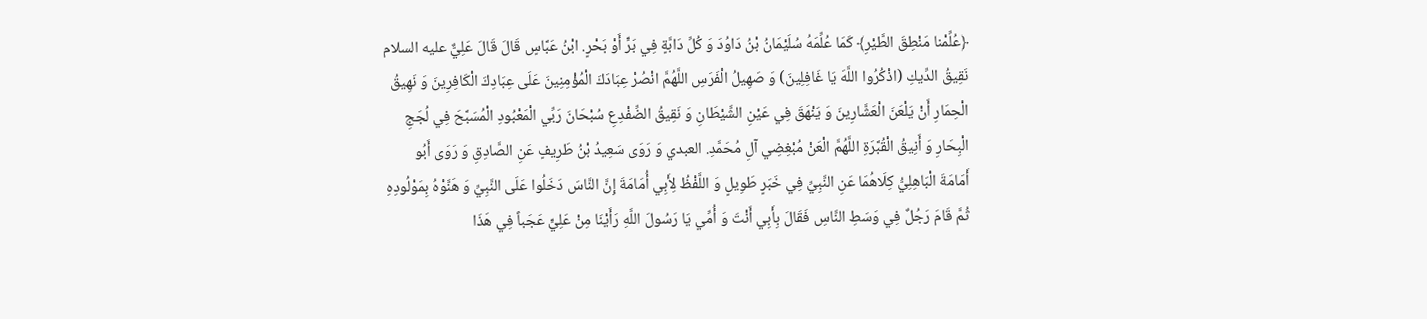﴿عُلِّمْنا مَنْطِقَ الطَّيْرِ﴾ كَمَا عُلِّمَهُ سُلَيْمَانُ بْنُ دَاوُدَ وَ كُلِّ دَابَّةٍ فِي بَرٍّ أَوْ بَحْرٍ. ابْنُ عَبَّاسٍ قَالَ قَالَ عَلِيٌّ عليه السلام نَقِيقُ الدِّيكِ (اذْكُرُوا اللَّهَ يَا غَافِلِينَ) وَ صَهِيلُ الْفَرَسِ اللَّهُمَّ انْصُرْ عِبَادَكَ الْمُؤْمِنِينَ عَلَى عِبَادِكَ الْكَافِرِينَ وَ نَهِيقُ الْحِمَارِ أَنْ يَلْعَنَ الْعَشَّارِينَ وَ يَنْهَقَ فِي عَيْنِ الشَّيْطَانِ وَ نَقِيقُ الضِّفْدِعِ سُبْحَانَ رَبِّي الْمَعْبُودِ الْمُسَبَّحَ فِي لُجَجِ الْبِحَارِ وَ أَنِيقُ الْقُبَّرَةِ اللَّهُمَّ الْعَنْ مُبْغِضِي آلِ مُحَمَّدِ. العبدي وَ رَوَى سَعِيدُ بْنُ طَرِيفٍ عَنِ الصَّادِقِ وَ رَوَى أَبُو أَمَامَةَ الْبَاهِلِيُّ كِلَاهُمَا عَنِ النَّبِيِّ فِي خَبَرٍ طَوِيلٍ وَ اللَّفْظُ لِأَبِي أُمَامَةَ إِنَّ النَّاسَ دَخَلُوا عَلَى النَّبِيِّ وَ هَنَّوْهُ بِمَوْلُودِهِ ثُمَّ قَامَ رَجُلٌ فِي وَسَطِ النَّاسِ فَقَالَ بِأَبِي أَنْتَ وَ أُمِّي يَا رَسُولَ اللَّهِ رَأَيْنَا مِنْ عَلِيٍّ عَجَباً فِي هَذَا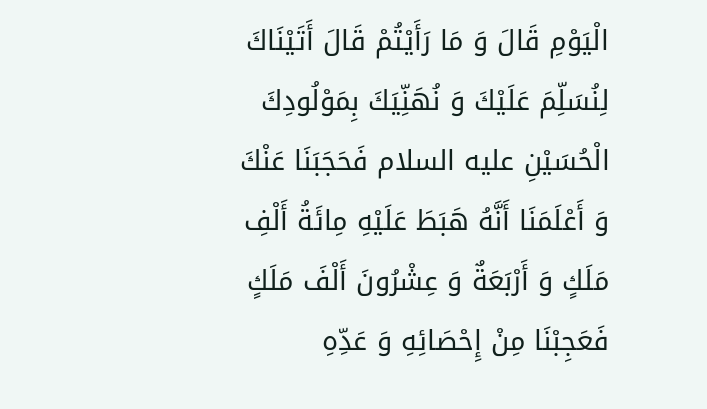الْيَوْمِ قَالَ وَ مَا رَأَيْتُمْ قَالَ أَتَيْنَاكَ لِنُسَلِّمَ عَلَيْكَ وَ نُهَنِّيَكَ بِمَوْلُودِكَ الْحُسَيْنِ عليه السلام فَحَجَبَنَا عَنْكَ وَ أَعْلَمَنَا أَنَّهُ هَبَطَ عَلَيْهِ مِائَةُ أَلْفِ مَلَكٍ وَ أَرْبَعَةٌ وَ عِشْرُونَ أَلْفَ مَلَكٍ فَعَجِبْنَا مِنْ إِحْصَائِهِ وَ عَدِّهِ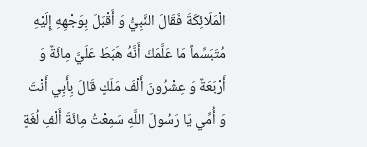الْمَلَائِكَةَ فَقَالَ النَّبِيُّ وَ أَقْبَلَ بِوَجْهِهِ إِلَيْهِ مُتَبَسِّماً مَا عَلَّمَكَ أَنَّهُ هَبَطَ عَلَيَّ مِائَةٌ وَ أَرْبَعَةٌ وَ عِشْرُونَ أَلْفَ مَلَكٍ قَالَ بِأَبِي أَنْتَ وَ أُمِّي يَا رَسُولَ اللَّهِ سَمِعْتُ مِائَةَ أَلْفِ لُغَةٍ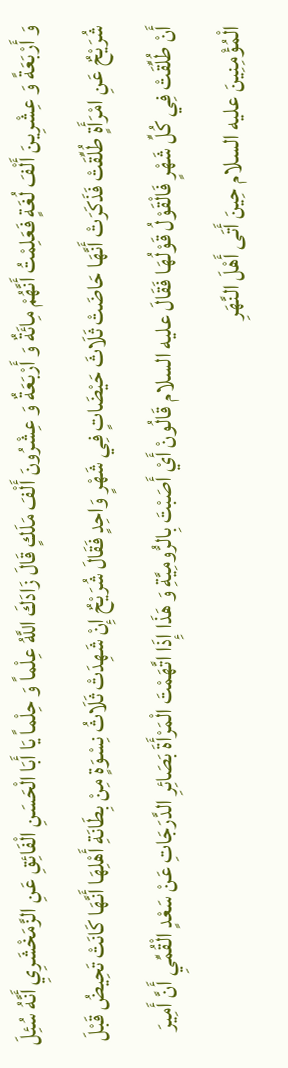وَ أَرْبَعَةً وَ عِشْرِينَ أَلْفَ لُغَةٍ فَعَلِمْتُ أَنَّهُمْ مِائَةٌ وَ أَرْبَعَةٌ وَ عِشْرُونَ أَلْفَ مَلَكٍ قَالَ زَادَكَ اللَّهُ عِلْماً وَ حِلْماً يَا أَبَا الْحَسَنِ الْفَائِقِ عَنِ الزَّمَخْشَرِيِ أَنَّهُ سُئِلَ شُرَيْحٌ عَنِ امْرَأَةٍ طُلِّقَتْ فَذَكَرَتْ أَنَّهَا حَاضَتْ ثَلَاثَ حَيْضَاتٍ فِي شَهْرٍ وَاحِدٍ فَقَالَ شُرَيْحٌ إِنْ شَهِدَتْ ثَلَاثُ نِسْوَةٍ مِنْ بِطَانَةِ أَهْلِهَا أَنَّهَا كَانَتْ تَحِيضُ قَبْلَ أَنْ طُلِّقَتْ فِي كُلِّ شَهْرٍ فَالْقَوْلُ قَوْلُهَا فَقَالَ عليه السلام قَالُونْ أَيْ أَصَبْتَ بِالرُّومِيَّةِ وَ هَذَا إِذَا اتَّهَمْتَ الْمَرْأَةَ بَصَائِرِ الدَّرَجَاتِ عَنْ سَعْدٍ الْقُمِّيِ أَنَّ أَمِيرَ الْمُؤْمِنِينَ عليه السلام حِينَ أَتَى أَهْلَ النَّهَرِ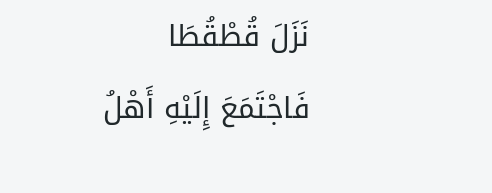نَزَلَ قُطْقُطَا فَاجْتَمَعَ إِلَيْهِ أَهْلُ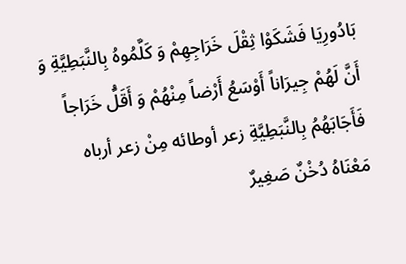بَادُورِيَا فَشَكَوْا ثِقْلَ خَرَاجِهِمْ وَ كَلَّمُوهُ بِالنَّبَطِيَّةِ وَ أَنَّ لَهُمْ جِيرَاناً أَوْسَعُ أَرْضاً مِنْهُمْ وَ أَقَلُّ خَرَاجاً فَأَجَابَهُمُ بِالنَّبَطِيَّةِ زعر أوطائه مِنْ زعر أرباه مَعْنَاهُ دُخْنٌ صَغِيرٌ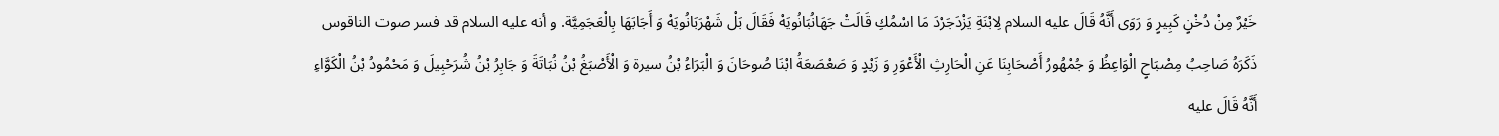خَيْرٌ مِنْ دُخْنٍ كَبِيرٍ وَ رَوَى أَنَّهُ قَالَ عليه السلام لِابْنَةِ يَزْدَجَرْدَ مَا اسْمُكِ قَالَتْ جَهَانُبَانُويَهْ فَقَالَ بَلْ شَهْرَبَانُويَهْ وَ أَجَابَهَا بِالْعَجَمِيَّة. و أنه عليه السلام قد فسر صوت الناقوس ذَكَرَهُ صَاحِبُ مِصْبَاحٍ الْوَاعِظُ وَ جُمْهُورُ أَصْحَابِنَا عَنِ الْحَارِثِ الْأَعْوَرِ وَ زَيْدٍ وَ صَعْصَعَةُ ابْنَا صُوحَانَ وَ الْبَرَاءُ بْنُ سيرة وَ الْأَصْبَغُ بْنُ نُبَاتَةَ وَ جَابِرُ بْنُ شُرَحْبِيلَ وَ مَحْمُودُ بْنُ الْكَوَّاءِ أَنَّهُ قَالَ عليه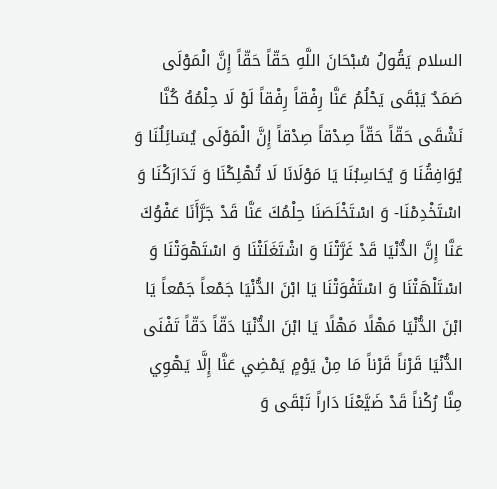السلام يَقُولُ سُبْحَانَ اللَّهِ حَقّاً حَقّاً إِنَّ الْمَوْلَى صَمَدٌ يَبْقَى يَحْلُمُ عَنَّا رِفْقاً رِفْقاً لَوْ لَا حِلْمُهُ كُنَّا نَشْقَى حَقّاً حَقّاً صِدْقاً صِدْقاً إِنَّ الْمَوْلَى يُسَائِلُنَا وَ يُوَافِقُنَا وَ يُحَاسِبُنَا يَا مَوْلَانَا لَا تُهْلِكْنَا وَ تَدَارَكْنَا وَ اسْتَخْدِمْنَا- وَ اسْتَخْلَصَنَا حِلْمُكَ عَنَّا قَدْ جَرَّأَنَا عَفْوُكَ عَنَّا إِنَّ الدُّنْيَا قَدْ غَرَّتْنَا وَ اشْتَغَلَتْنَا وَ اسْتَهْوَتْنَا وَ اسْتَلْهَتْنَا وَ اسْتَفْوَتْنَا يَا ابْنَ الدُّنْيَا جَمْعاً جَمْعاً يَا ابْنَ الدُّنْيَا مَهْلًا مَهْلًا يَا ابْنَ الدُّنْيَا دَقّاً دَقّاً تَفْنَى الدُّنْيَا قَرْناً قَرْناً مَا مِنْ يَوْمٍ يَمْضِي عَنَّا إِلَّا يَهْوِي مِنَّا رُكْناً قَدْ ضَيَّعْنَا دَاراً تَبْقَى وَ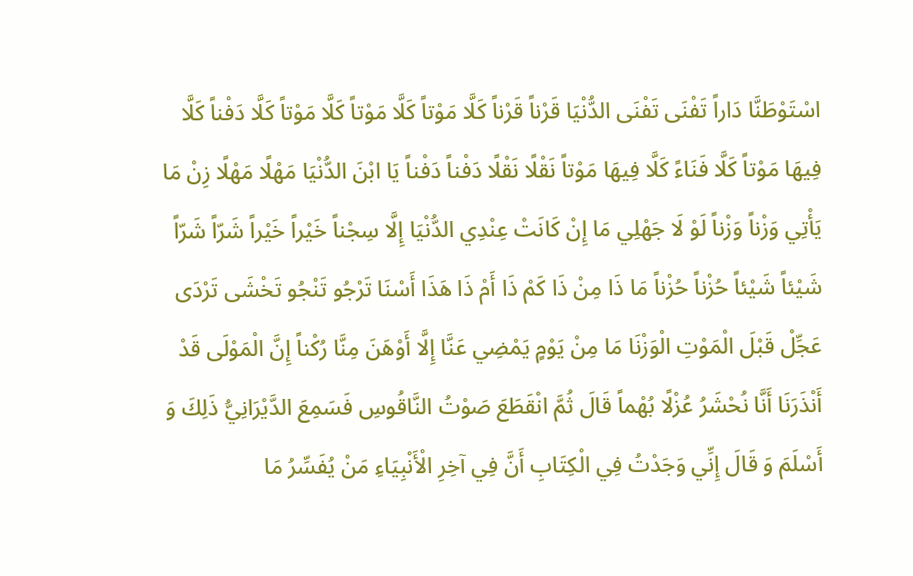اسْتَوْطَنَّا دَاراً تَفْنَى تَفْنَى الدُّنْيَا قَرْناً قَرْناً كَلَّا مَوْتاً كَلَّا مَوْتاً كَلَّا مَوْتاً كَلَّا دَفْناً كَلَّا فِيهَا مَوْتاً كَلَّا فَنَاءً كَلَّا فِيهَا مَوْتاً نَقْلًا نَقْلًا دَفْناً دَفْناً يَا ابْنَ الدُّنْيَا مَهْلًا مَهْلًا زِنْ مَا يَأْتِي وَزْناً وَزْناً لَوْ لَا جَهْلِي مَا إِنْ كَانَتْ عِنْدِي الدُّنْيَا إِلَّا سِجْناً خَيْراً خَيْراً شَرّاً شَرّاً شَيْئاً شَيْئاً حُزْناً حُزْناً مَا ذَا مِنْ ذَا كَمْ ذَا أَمْ ذَا هَذَا أَسْنَا تَرْجُو تَنْجُو تَخْشَى تَرْدَى عَجِّلْ قَبْلَ الْمَوْتِ الْوَزْنَا مَا مِنْ يَوْمٍ يَمْضِي عَنَّا إِلَّا أَوْهَنَ مِنَّا رُكْناً إِنَّ الْمَوْلَى قَدْ أَنْذَرَنَا أَنَّا نُحْشَرُ عُزْلًا بُهْماً قَالَ ثُمَّ انْقَطَعَ صَوْتُ النَّاقُوسِ فَسَمِعَ الدَّيْرَانِيُّ ذَلِكَ وَ أَسْلَمَ وَ قَالَ إِنِّي وَجَدْتُ فِي الْكِتَابِ أَنَّ فِي آخِرِ الْأَنْبِيَاءِ مَنْ يُفَسِّرُ مَا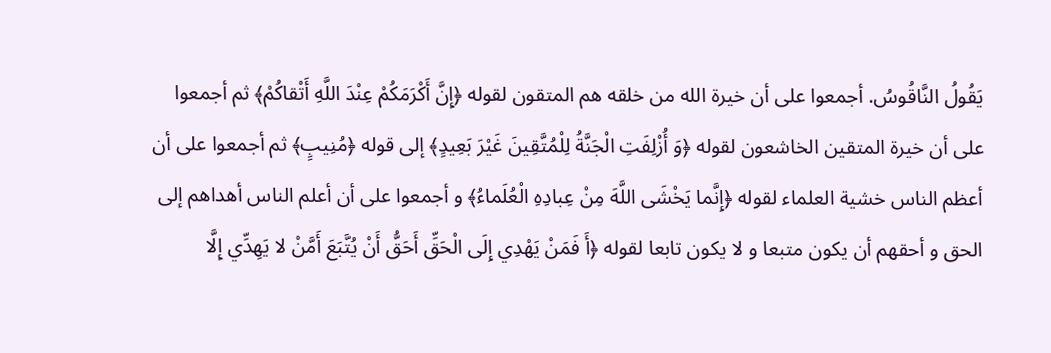يَقُولُ النَّاقُوسُ. أجمعوا على أن خيرة الله من خلقه هم المتقون لقوله ﴿إِنَّ أَكْرَمَكُمْ عِنْدَ اللَّهِ أَتْقاكُمْ﴾ ثم أجمعوا على أن خيرة المتقين الخاشعون لقوله ﴿وَ أُزْلِفَتِ الْجَنَّةُ لِلْمُتَّقِينَ غَيْرَ بَعِيدٍ﴾ إلى قوله ﴿مُنِيبٍ﴾ ثم أجمعوا على أن أعظم الناس خشية العلماء لقوله ﴿إِنَّما يَخْشَى اللَّهَ مِنْ عِبادِهِ الْعُلَماءُ﴾ و أجمعوا على أن أعلم الناس أهداهم إلى الحق و أحقهم أن يكون متبعا و لا يكون تابعا لقوله ﴿أَ فَمَنْ يَهْدِي إِلَى الْحَقِّ أَحَقُّ أَنْ يُتَّبَعَ أَمَّنْ لا يَهِدِّي إِلَّا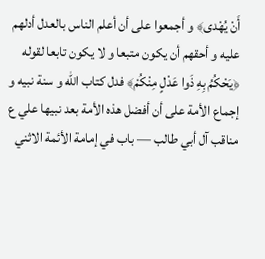أَنْ يُهْدى﴾ و أجمعوا على أن أعلم الناس بالعدل أدلهم عليه و أحقهم أن يكون متبعا و لا يكون تابعا لقوله ﴿يَحْكُمُ بِهِ ذَوا عَدْلٍ مِنْكُمْ﴾ فدل كتاب الله و سنة نبيه و إجماع الأمة على أن أفضل هذه الأمة بعد نبيها علي ع
مناقب آل أبي طالب — باب في إمامة الأئمة الاثني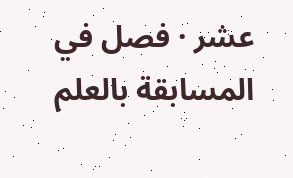عشر · فصل في المسابقة بالعلم